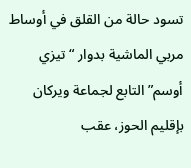تسود حالة من القلق في أوساط مربي الماشية بدوار “تيزي أوسم” التابع لجماعة ويركان بإقليم الحوز، عقب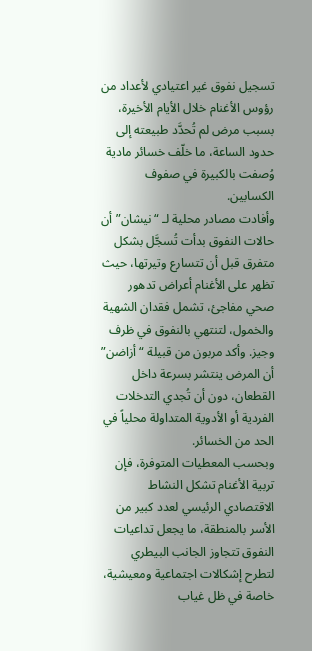تسجيل نفوق غير اعتيادي لأعداد من رؤوس الأغنام خلال الأيام الأخيرة، بسبب مرض لم تُحدَّد طبيعته إلى حدود الساعة، ما خلّف خسائر مادية وُصفت بالكبيرة في صفوف الكسابين.
وأفادت مصادر محلية لـ “نيشان” أن حالات النفوق بدأت تُسجَّل بشكل متفرق قبل أن تتسارع وتيرتها، حيث تظهر على الأغنام أعراض تدهور صحي مفاجئ، تشمل فقدان الشهية والخمول، لتنتهي بالنفوق في ظرف وجيز. وأكد مربون من قبيلة “أزاضن” أن المرض ينتشر بسرعة داخل القطعان، دون أن تُجدي التدخلات الفردية أو الأدوية المتداولة محلياً في الحد من الخسائر.
وبحسب المعطيات المتوفرة، فإن تربية الأغنام تشكل النشاط الاقتصادي الرئيسي لعدد كبير من الأسر بالمنطقة، ما يجعل تداعيات النفوق تتجاوز الجانب البيطري لتطرح إشكالات اجتماعية ومعيشية، خاصة في ظل غياب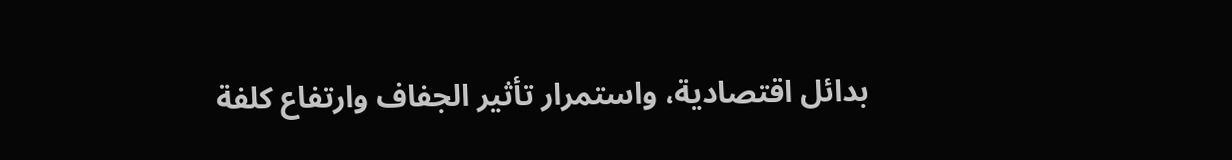بدائل اقتصادية، واستمرار تأثير الجفاف وارتفاع كلفة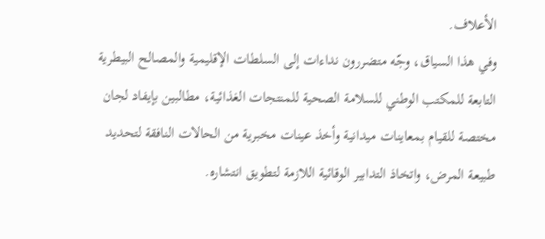الأعلاف.
وفي هذا السياق، وجّه متضررون نداءات إلى السلطات الإقليمية والمصالح البيطرية التابعة للمكتب الوطني للسلامة الصحية للمنتجات الغذائية، مطالبين بإيفاد لجان مختصة للقيام بمعاينات ميدانية وأخذ عينات مخبرية من الحالات النافقة لتحديد طبيعة المرض، واتخاذ التدابير الوقائية اللازمة لتطويق انتشاره.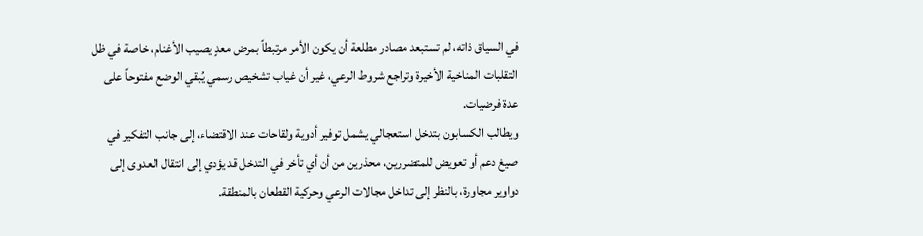في السياق ذاته، لم تستبعد مصادر مطلعة أن يكون الأمر مرتبطاً بمرض معدٍ يصيب الأغنام، خاصة في ظل التقلبات المناخية الأخيرة وتراجع شروط الرعي، غير أن غياب تشخيص رسمي يُبقي الوضع مفتوحاً على عدة فرضيات.
ويطالب الكسابون بتدخل استعجالي يشمل توفير أدوية ولقاحات عند الاقتضاء، إلى جانب التفكير في صيغ دعم أو تعويض للمتضررين، محذرين من أن أي تأخر في التدخل قد يؤدي إلى انتقال العدوى إلى دواوير مجاورة، بالنظر إلى تداخل مجالات الرعي وحركية القطعان بالمنطقة.